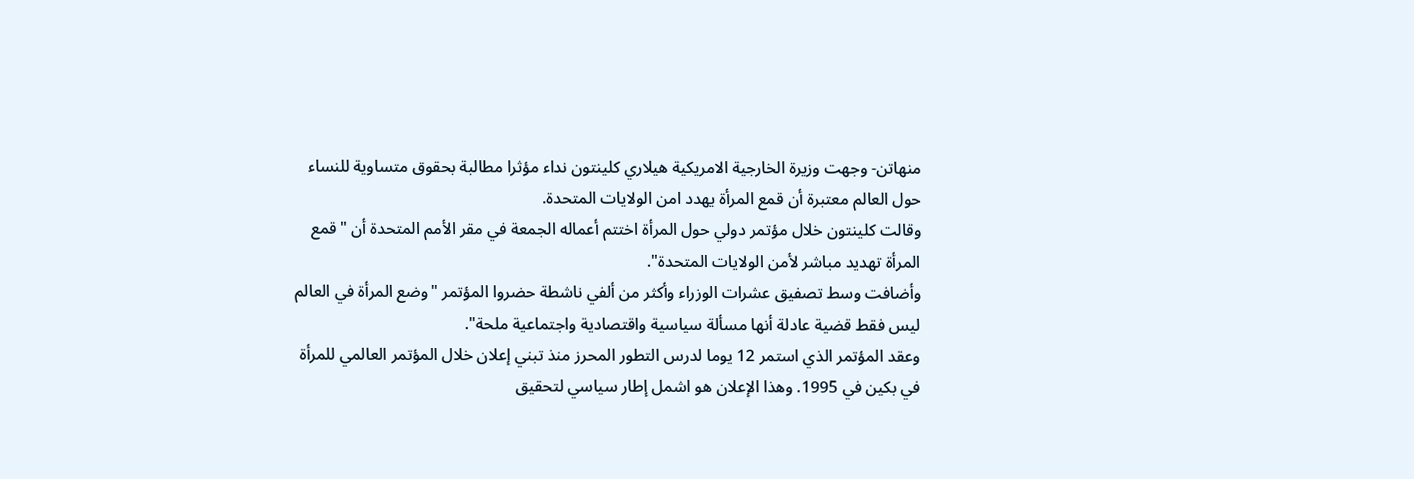منهاتن- وجهت وزيرة الخارجية الامريكية هيلاري كلينتون نداء مؤثرا مطالبة بحقوق متساوية للنساء حول العالم معتبرة أن قمع المرأة يهدد امن الولايات المتحدة.
وقالت كلينتون خلال مؤتمر دولي حول المرأة اختتم أعماله الجمعة في مقر الأمم المتحدة أن "قمع المرأة تهديد مباشر لأمن الولايات المتحدة".
وأضافت وسط تصفيق عشرات الوزراء وأكثر من ألفي ناشطة حضروا المؤتمر "وضع المرأة في العالم ليس فقط قضية عادلة أنها مسألة سياسية واقتصادية واجتماعية ملحة".
وعقد المؤتمر الذي استمر 12 يوما لدرس التطور المحرز منذ تبني إعلان خلال المؤتمر العالمي للمرأة في بكين في 1995. وهذا الإعلان هو اشمل إطار سياسي لتحقيق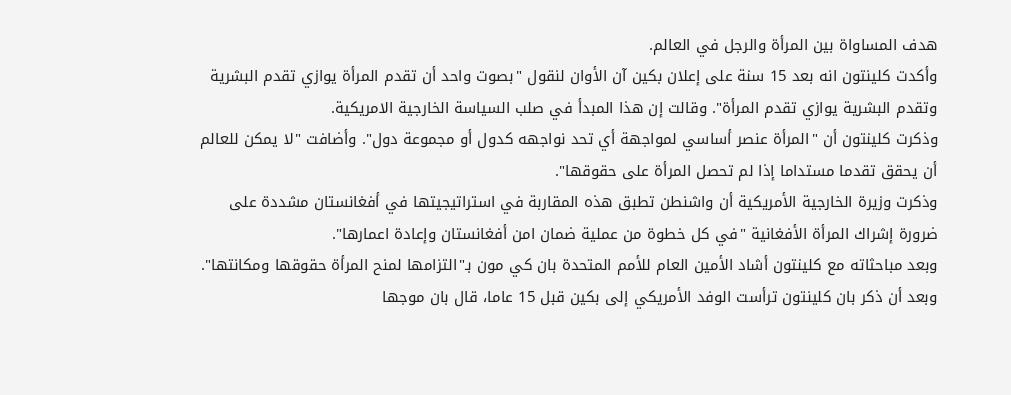هدف المساواة بين المرأة والرجل في العالم.
وأكدت كلينتون انه بعد 15 سنة على إعلان بكين آن الأوان لنقول "بصوت واحد أن تقدم المرأة يوازي تقدم البشرية وتقدم البشرية يوازي تقدم المرأة". وقالت إن هذا المبدأ في صلب السياسة الخارجية الامريكية.
وذكرت كلينتون أن "المرأة عنصر أساسي لمواجهة أي تحد نواجهه كدول أو مجموعة دول". وأضافت "لا يمكن للعالم أن يحقق تقدما مستداما إذا لم تحصل المرأة على حقوقها".
وذكرت وزيرة الخارجية الأمريكية أن واشنطن تطبق هذه المقاربة في استراتيجيتها في أفغانستان مشددة على ضرورة إشراك المرأة الأفغانية "في كل خطوة من عملية ضمان امن أفغانستان وإعادة اعمارها".
وبعد مباحثاته مع كلينتون أشاد الأمين العام للأمم المتحدة بان كي مون بـ"التزامها لمنح المرأة حقوقها ومكانتها".
وبعد أن ذكر بان كلينتون ترأست الوفد الأمريكي إلى بكين قبل 15 عاما، قال بان موجها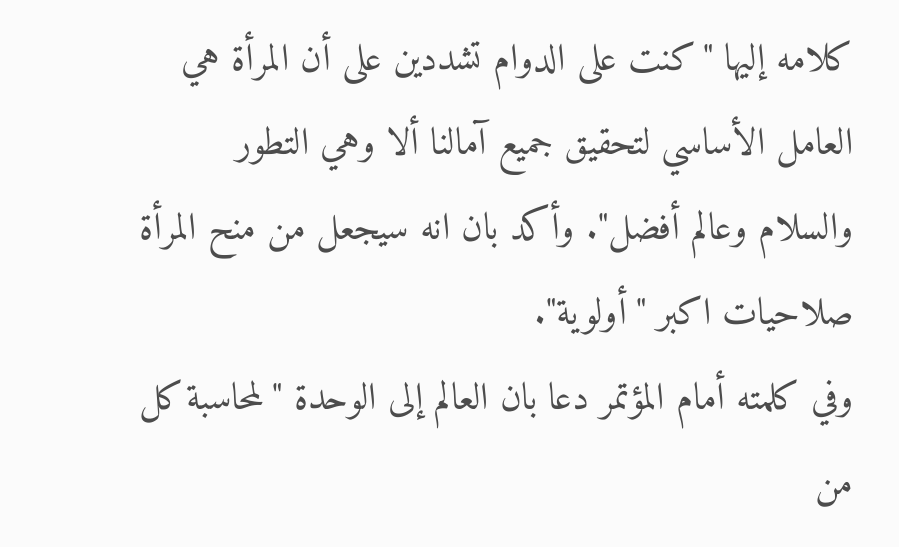كلامه إليها "كنت على الدوام تشددين على أن المرأة هي العامل الأساسي لتحقيق جميع آمالنا ألا وهي التطور والسلام وعالم أفضل". وأكد بان انه سيجعل من منح المرأة صلاحيات اكبر "أولوية".
وفي كلمته أمام المؤتمر دعا بان العالم إلى الوحدة "لمحاسبة كل من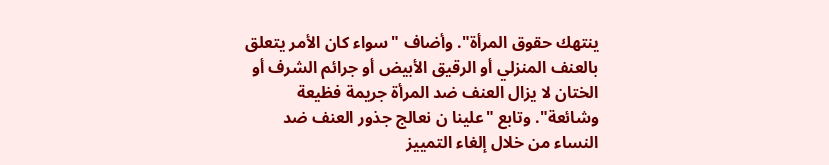ينتهك حقوق المرأة". وأضاف "سواء كان الأمر يتعلق بالعنف المنزلي أو الرقيق الأبيض أو جرائم الشرف أو الختان لا يزال العنف ضد المرأة جريمة فظيعة وشائعة". وتابع "علينا ن نعالج جذور العنف ضد النساء من خلال إلغاء التمييز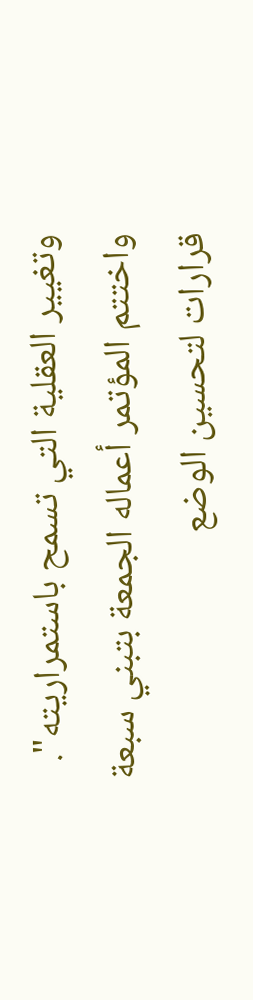وتغيير العقلية التي تسمح باستمراريته".
واختتم المؤتمر أعماله الجمعة بتبني سبعة قرارات لتحسين الوضع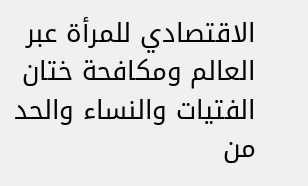الاقتصادي للمرأة عبر العالم ومكافحة ختان الفتيات والنساء والحد من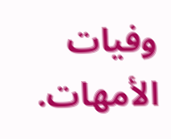وفيات الأمهات.